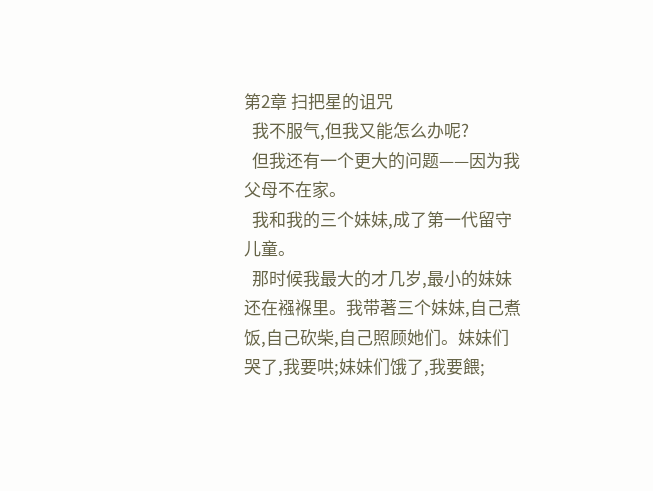第2章 扫把星的诅咒
  我不服气,但我又能怎么办呢?
  但我还有一个更大的问题——因为我父母不在家。
  我和我的三个妹妹,成了第一代留守儿童。
  那时候我最大的才几岁,最小的妹妹还在襁褓里。我带著三个妹妹,自己煮饭,自己砍柴,自己照顾她们。妹妹们哭了,我要哄;妹妹们饿了,我要餵;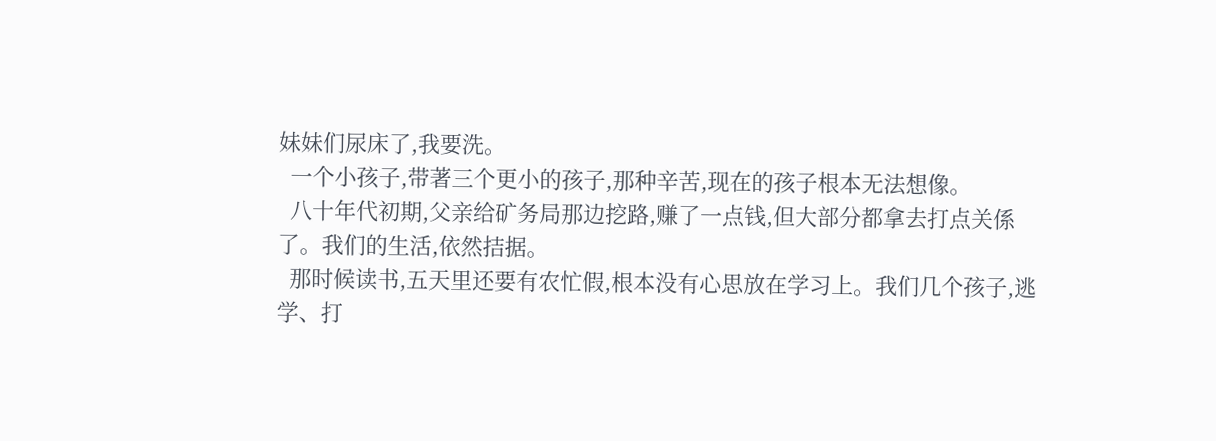妹妹们尿床了,我要洗。
  一个小孩子,带著三个更小的孩子,那种辛苦,现在的孩子根本无法想像。
  八十年代初期,父亲给矿务局那边挖路,赚了一点钱,但大部分都拿去打点关係了。我们的生活,依然拮据。
  那时候读书,五天里还要有农忙假,根本没有心思放在学习上。我们几个孩子,逃学、打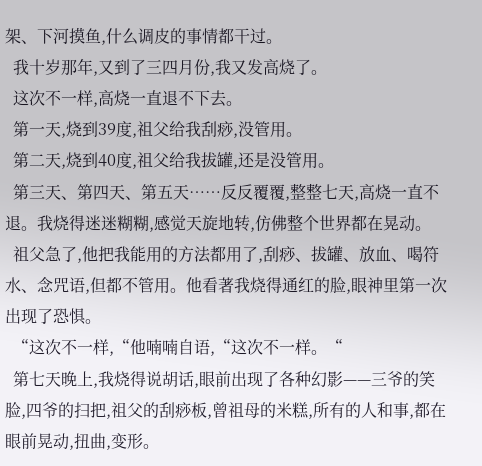架、下河摸鱼,什么调皮的事情都干过。
  我十岁那年,又到了三四月份,我又发高烧了。
  这次不一样,高烧一直退不下去。
  第一天,烧到39度,祖父给我刮痧,没管用。
  第二天,烧到40度,祖父给我拔罐,还是没管用。
  第三天、第四天、第五天……反反覆覆,整整七天,高烧一直不退。我烧得迷迷糊糊,感觉天旋地转,仿佛整个世界都在晃动。
  祖父急了,他把我能用的方法都用了,刮痧、拔罐、放血、喝符水、念咒语,但都不管用。他看著我烧得通红的脸,眼神里第一次出现了恐惧。
  “这次不一样,“他喃喃自语,“这次不一样。“
  第七天晚上,我烧得说胡话,眼前出现了各种幻影——三爷的笑脸,四爷的扫把,祖父的刮痧板,曾祖母的米糕,所有的人和事,都在眼前晃动,扭曲,变形。